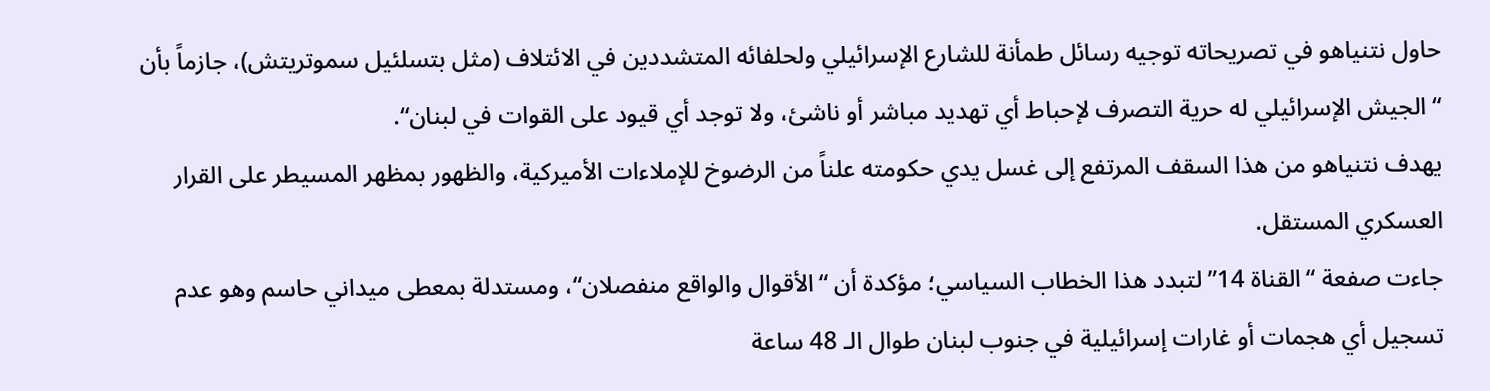حاول نتنياهو في تصريحاته توجيه رسائل طمأنة للشارع الإسرائيلي ولحلفائه المتشددين في الائتلاف (مثل بتسلئيل سموتريتش)، جازماً بأن “الجيش الإسرائيلي له حرية التصرف لإحباط أي تهديد مباشر أو ناشئ، ولا توجد أي قيود على القوات في لبنان“.
يهدف نتنياهو من هذا السقف المرتفع إلى غسل يدي حكومته علناً من الرضوخ للإملاءات الأميركية، والظهور بمظهر المسيطر على القرار العسكري المستقل.
جاءت صفعة “القناة 14” لتبدد هذا الخطاب السياسي؛ مؤكدة أن “الأقوال والواقع منفصلان“، ومستدلة بمعطى ميداني حاسم وهو عدم تسجيل أي هجمات أو غارات إسرائيلية في جنوب لبنان طوال الـ 48 ساعة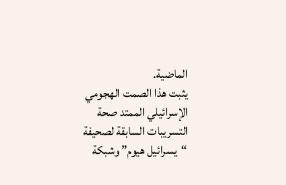الماضية.
يثبت هذا الصمت الهجومي الإسرائيلي الممتد صحة التسريبات السابقة لصحيفة “يسرائيل هيوم” وشبكة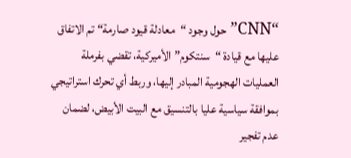“CNN” حول وجود “معادلة قيود صارمة“ تم الاتفاق عليها مع قيادة “سنتكوم” الأميركية، تقضي بفرملة العمليات الهجومية المبادر إليها، وربط أي تحرك استراتيجي بموافقة سياسية عليا بالتنسيق مع البيت الأبيض، لضمان عدم تفجير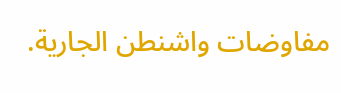مفاوضات واشنطن الجارية.